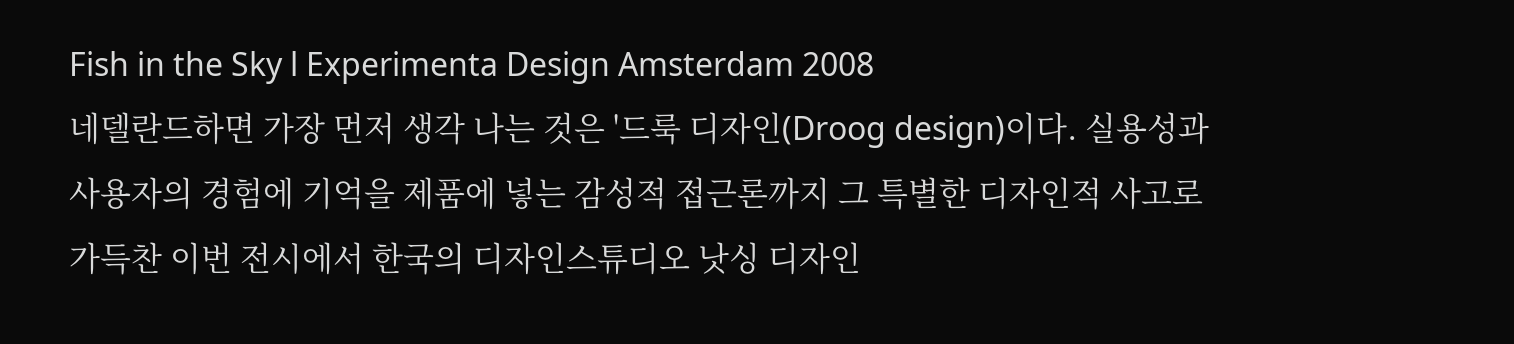Fish in the Sky l Experimenta Design Amsterdam 2008
네델란드하면 가장 먼저 생각 나는 것은 '드룩 디자인(Droog design)이다. 실용성과 사용자의 경험에 기억을 제품에 넣는 감성적 접근론까지 그 특별한 디자인적 사고로 가득찬 이번 전시에서 한국의 디자인스튜디오 낫싱 디자인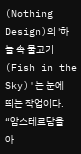(Nothing Design)의 '하늘 속 물고기(Fish in the Sky)'는 눈에 띄는 작업이다.
“암스테르담을 아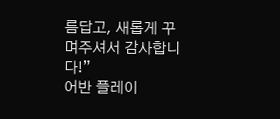름답고, 새롭게 꾸며주셔서 감사합니다!”
어반 플레이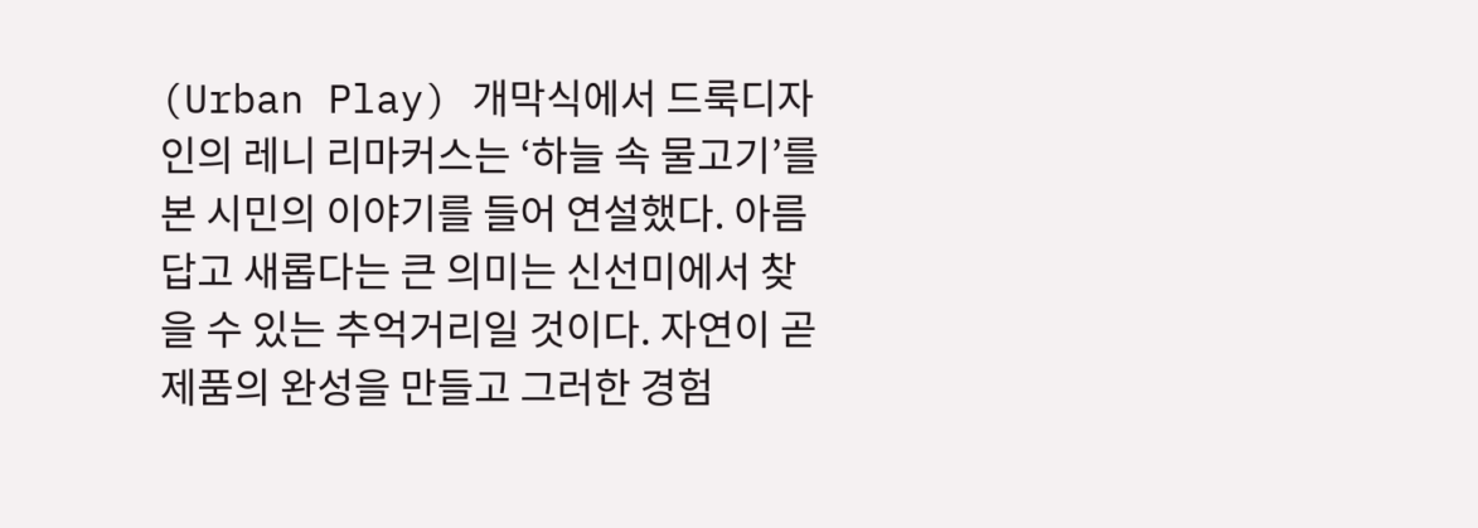(Urban Play) 개막식에서 드룩디자인의 레니 리마커스는 ‘하늘 속 물고기’를 본 시민의 이야기를 들어 연설했다. 아름답고 새롭다는 큰 의미는 신선미에서 찾을 수 있는 추억거리일 것이다. 자연이 곧 제품의 완성을 만들고 그러한 경험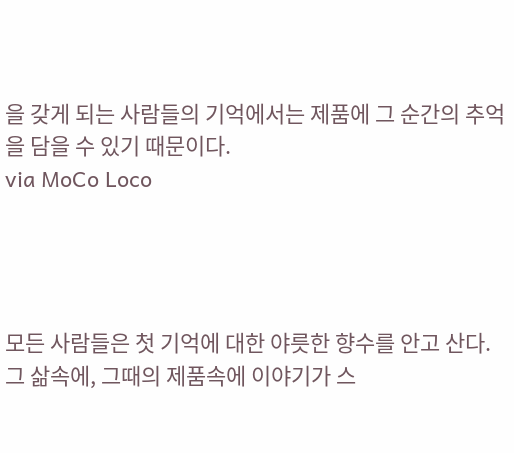을 갖게 되는 사람들의 기억에서는 제품에 그 순간의 추억을 담을 수 있기 때문이다.
via MoCo Loco




모든 사람들은 첫 기억에 대한 야릇한 향수를 안고 산다.
그 삶속에, 그때의 제품속에 이야기가 스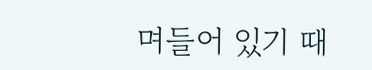며들어 있기 때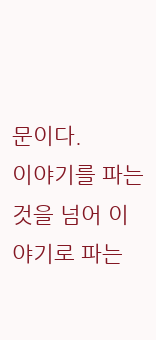문이다.
이야기를 파는 것을 넘어 이야기로 파는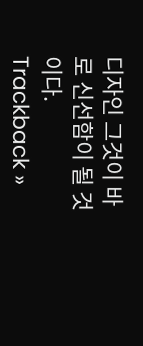디자인 그것이 바로 신선함이 될 것이다.
Trackback »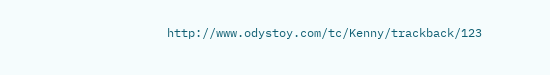http://www.odystoy.com/tc/Kenny/trackback/123